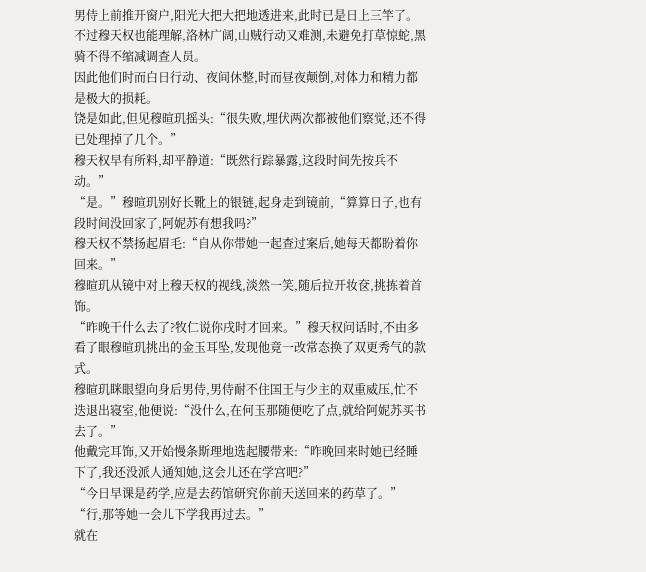男侍上前推开窗户,阳光大把大把地透进来,此时已是日上三竿了。
不过穆天权也能理解,洛林广阔,山贼行动又难测,未避免打草惊蛇,黑骑不得不缩减调查人员。
因此他们时而白日行动、夜间休整,时而昼夜颠倒,对体力和精力都是极大的损耗。
饶是如此,但见穆暄玑摇头:“很失败,埋伏两次都被他们察觉,还不得已处理掉了几个。”
穆天权早有所料,却平静道:“既然行踪暴露,这段时间先按兵不动。”
“是。”穆暄玑别好长靴上的银链,起身走到镜前,“算算日子,也有段时间没回家了,阿妮苏有想我吗?”
穆天权不禁扬起眉毛:“自从你带她一起查过案后,她每天都盼着你回来。”
穆暄玑从镜中对上穆天权的视线,淡然一笑,随后拉开妆奁,挑拣着首饰。
“昨晚干什么去了?牧仁说你戌时才回来。”穆天权问话时,不由多看了眼穆暄玑挑出的金玉耳坠,发现他竟一改常态换了双更秀气的款式。
穆暄玑眯眼望向身后男侍,男侍耐不住国王与少主的双重威压,忙不迭退出寝室,他便说:“没什么,在何玉那随便吃了点,就给阿妮苏买书去了。”
他戴完耳饰,又开始慢条斯理地选起腰带来:“昨晚回来时她已经睡下了,我还没派人通知她,这会儿还在学宫吧?”
“今日早课是药学,应是去药馆研究你前天送回来的药草了。”
“行,那等她一会儿下学我再过去。”
就在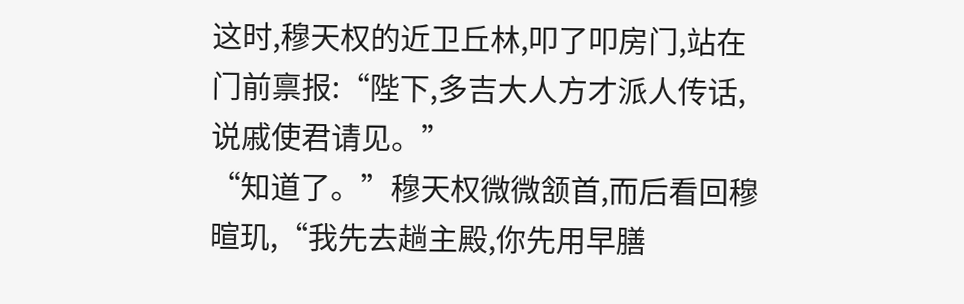这时,穆天权的近卫丘林,叩了叩房门,站在门前禀报:“陛下,多吉大人方才派人传话,说戚使君请见。”
“知道了。”穆天权微微颔首,而后看回穆暄玑,“我先去趟主殿,你先用早膳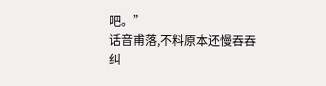吧。”
话音甫落,不料原本还慢吞吞纠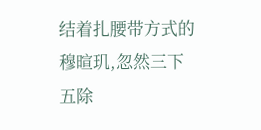结着扎腰带方式的穆暄玑,忽然三下五除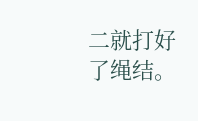二就打好了绳结。